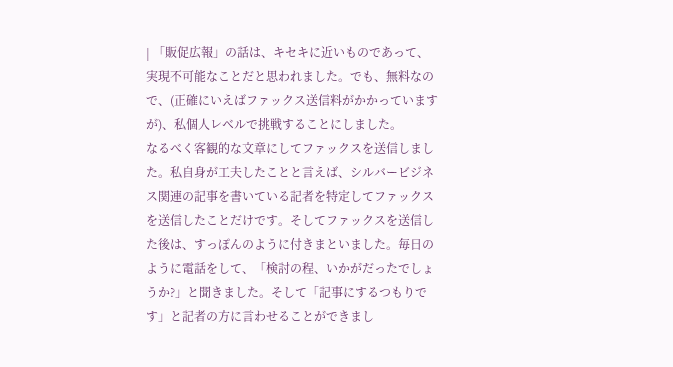| 「販促広報」の話は、キセキに近いものであって、実現不可能なことだと思われました。でも、無料なので、(正確にいえばファックス送信料がかかっていますが)、私個人レベルで挑戦することにしました。
なるべく客観的な文章にしてファックスを送信しました。私自身が工夫したことと言えば、シルバービジネス関連の記事を書いている記者を特定してファックスを送信したことだけです。そしてファックスを送信した後は、すっぽんのように付きまといました。毎日のように電話をして、「検討の程、いかがだったでしょうか?」と聞きました。そして「記事にするつもりです」と記者の方に言わせることができまし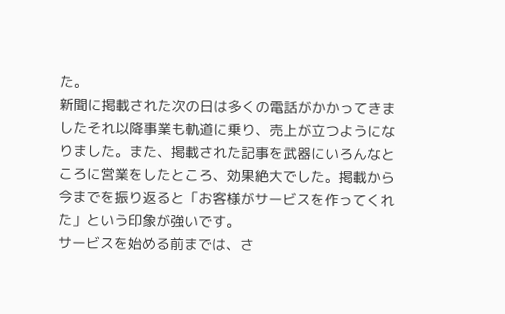た。
新聞に掲載された次の日は多くの電話がかかってきましたそれ以降事業も軌道に乗り、売上が立つようになりました。また、掲載された記事を武器にいろんなところに営業をしたところ、効果絶大でした。掲載から今までを振り返ると「お客様がサービスを作ってくれた」という印象が強いです。
サービスを始める前までは、さ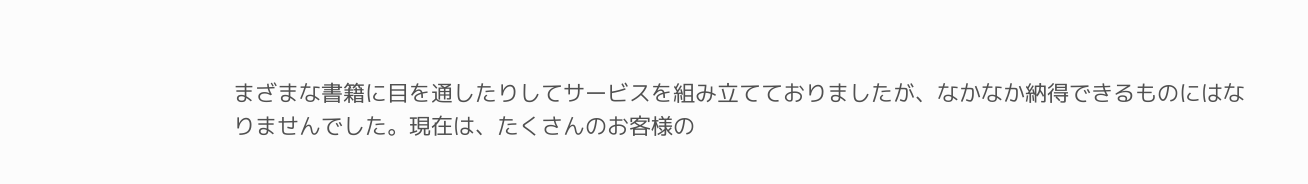まざまな書籍に目を通したりしてサービスを組み立てておりましたが、なかなか納得できるものにはなりませんでした。現在は、たくさんのお客様の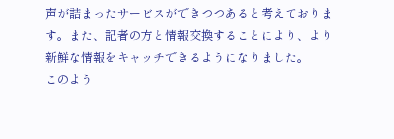声が詰まったサービスができつつあると考えております。また、記者の方と情報交換することにより、より新鮮な情報をキャッチできるようになりました。
このよう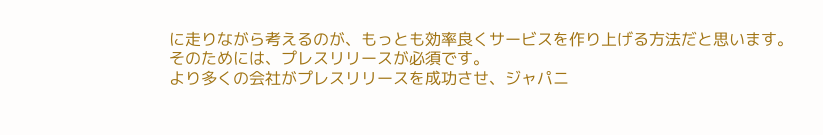に走りながら考えるのが、もっとも効率良くサービスを作り上げる方法だと思います。
そのためには、プレスリリースが必須です。
より多くの会社がプレスリリースを成功させ、ジャパニ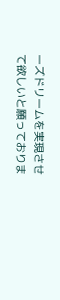ーズドリームを実現させて欲しいと願っておりま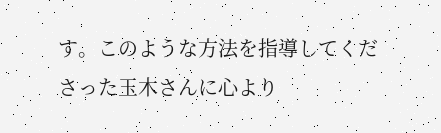す。このような方法を指導してくださった玉木さんに心より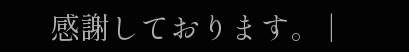感謝しております。 |